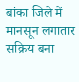बांका जिले में मानसून लगातार सक्रिय बना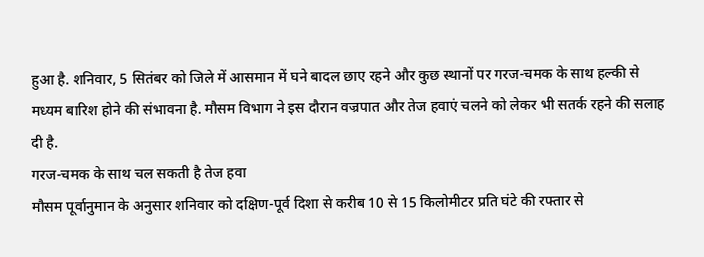हुआ है. शनिवार, 5 सितंबर को जिले में आसमान में घने बादल छाए रहने और कुछ स्थानों पर गरज-चमक के साथ हल्की से मध्यम बारिश होने की संभावना है. मौसम विभाग ने इस दौरान वज्रपात और तेज हवाएं चलने को लेकर भी सतर्क रहने की सलाह दी है.
गरज-चमक के साथ चल सकती है तेज हवा
मौसम पूर्वानुमान के अनुसार शनिवार को दक्षिण-पूर्व दिशा से करीब 10 से 15 किलोमीटर प्रति घंटे की रफ्तार से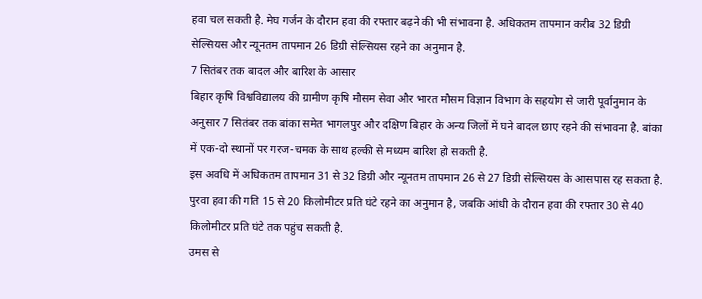हवा चल सकती है. मेघ गर्जन के दौरान हवा की रफ्तार बढ़ने की भी संभावना है. अधिकतम तापमान करीब 32 डिग्री सेल्सियस और न्यूनतम तापमान 26 डिग्री सेल्सियस रहने का अनुमान है.
7 सितंबर तक बादल और बारिश के आसार
बिहार कृषि विश्वविद्यालय की ग्रामीण कृषि मौसम सेवा और भारत मौसम विज्ञान विभाग के सहयोग से जारी पूर्वानुमान के अनुसार 7 सितंबर तक बांका समेत भागलपुर और दक्षिण बिहार के अन्य जिलों में घने बादल छाए रहने की संभावना है. बांका में एक-दो स्थानों पर गरज-चमक के साथ हल्की से मध्यम बारिश हो सकती है.
इस अवधि में अधिकतम तापमान 31 से 32 डिग्री और न्यूनतम तापमान 26 से 27 डिग्री सेल्सियस के आसपास रह सकता है. पुरवा हवा की गति 15 से 20 किलोमीटर प्रति घंटे रहने का अनुमान है, जबकि आंधी के दौरान हवा की रफ्तार 30 से 40 किलोमीटर प्रति घंटे तक पहुंच सकती है.
उमस से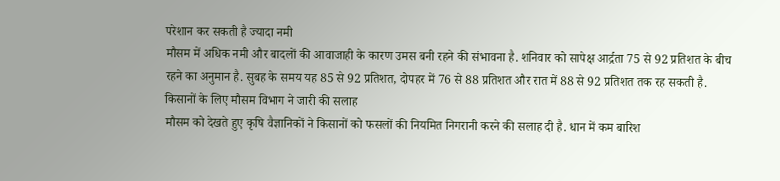परेशान कर सकती है ज्यादा नमी
मौसम में अधिक नमी और बादलों की आवाजाही के कारण उमस बनी रहने की संभावना है. शनिवार को सापेक्ष आर्द्रता 75 से 92 प्रतिशत के बीच रहने का अनुमान है. सुबह के समय यह 85 से 92 प्रतिशत, दोपहर में 76 से 88 प्रतिशत और रात में 88 से 92 प्रतिशत तक रह सकती है.
किसानों के लिए मौसम विभाग ने जारी की सलाह
मौसम को देखते हुए कृषि वैज्ञानिकों ने किसानों को फसलों की नियमित निगरानी करने की सलाह दी है. धान में कम बारिश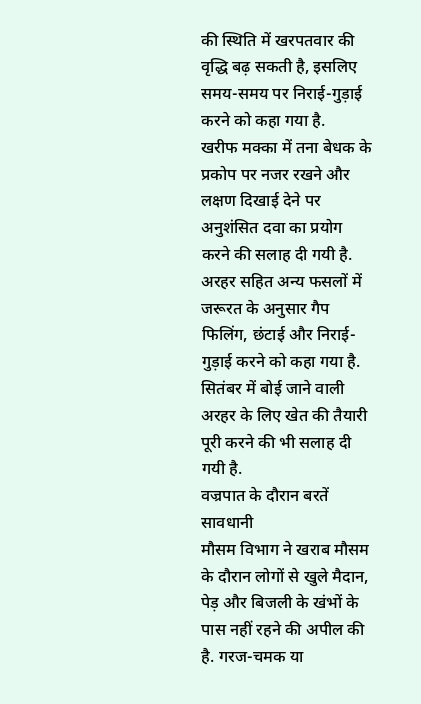की स्थिति में खरपतवार की वृद्धि बढ़ सकती है, इसलिए समय-समय पर निराई-गुड़ाई करने को कहा गया है.
खरीफ मक्का में तना बेधक के प्रकोप पर नजर रखने और लक्षण दिखाई देने पर अनुशंसित दवा का प्रयोग करने की सलाह दी गयी है. अरहर सहित अन्य फसलों में जरूरत के अनुसार गैप फिलिंग, छंटाई और निराई-गुड़ाई करने को कहा गया है. सितंबर में बोई जाने वाली अरहर के लिए खेत की तैयारी पूरी करने की भी सलाह दी गयी है.
वज्रपात के दौरान बरतें सावधानी
मौसम विभाग ने खराब मौसम के दौरान लोगों से खुले मैदान, पेड़ और बिजली के खंभों के पास नहीं रहने की अपील की है. गरज-चमक या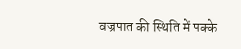वज्रपात की स्थिति में पक्के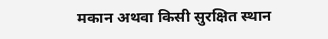मकान अथवा किसी सुरक्षित स्थान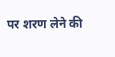पर शरण लेने की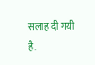सलाह दी गयी है.